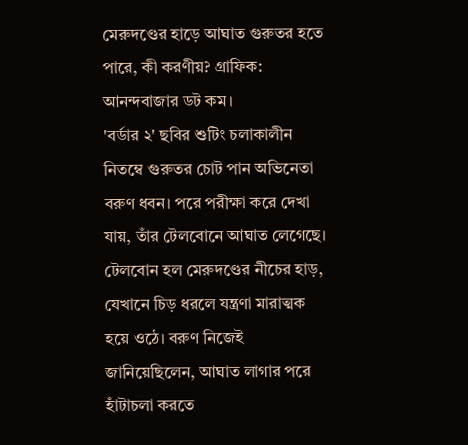মেরুদণ্ডের হাড়ে আঘাত গুরুতর হতে পারে, কী করণীয়? গ্রাফিক: আনন্দবাজার ডট কম।
'বর্ডার ২' ছবির শুটিং চলাকালীন নিতম্বে গুরুতর চোট পান অভিনেতা বরুণ ধবন। পরে পরীক্ষা করে দেখা যায়, তাঁর টেলবোনে আঘাত লেগেছে। টেলবোন হল মেরুদণ্ডের নীচের হাড়, যেখানে চিড় ধরলে যন্ত্রণা মারাত্মক হয়ে ওঠে। বরুণ নিজেই জানিয়েছিলেন, আঘাত লাগার পরে হাঁটাচলা করতে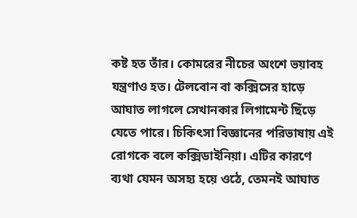কষ্ট হত তাঁর। কোমরের নীচের অংশে ভয়াবহ যন্ত্রণাও হত। টেলবোন বা কক্সিসের হাড়ে আঘাত লাগলে সেখানকার লিগামেন্ট ছিঁড়ে যেতে পারে। চিকিৎসা বিজ্ঞানের পরিভাষায় এই রোগকে বলে কক্সিডাইনিয়া। এটির কারণে ব্যথা যেমন অসহ্য হয়ে ওঠে, তেমনই আঘাত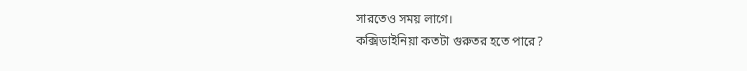সারতেও সময় লাগে।
কক্সিডাইনিয়া কতটা গুরুতর হতে পারে?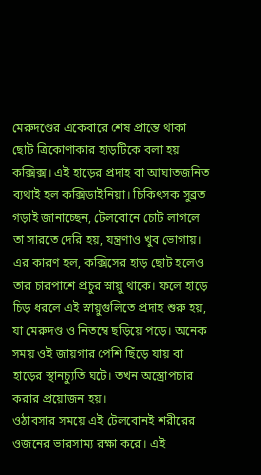মেরুদণ্ডের একেবারে শেষ প্রান্তে থাকা ছোট ত্রিকোণাকার হাড়টিকে বলা হয় কক্সিক্স। এই হাড়ের প্রদাহ বা আঘাতজনিত ব্যথাই হল কক্সিডাইনিয়া। চিকিৎসক সুব্রত গড়াই জানাচ্ছেন, টেলবোনে চোট লাগলে তা সারতে দেরি হয়, যন্ত্রণাও খুব ভোগায়। এর কারণ হল, কক্সিসের হাড় ছোট হলেও তার চারপাশে প্রচুর স্নায়ু থাকে। ফলে হাড়ে চিড় ধরলে এই স্নায়ুগুলিতে প্রদাহ শুরু হয়, যা মেরুদণ্ড ও নিতম্বে ছড়িয়ে পড়ে। অনেক সময় ওই জায়গার পেশি ছিঁড়ে যায় বা হাড়ের স্থানচ্যুতি ঘটে। তখন অস্ত্রোপচার করার প্রয়োজন হয়।
ওঠাবসার সময়ে এই টেলবোনই শরীরের ওজনের ভারসাম্য রক্ষা করে। এই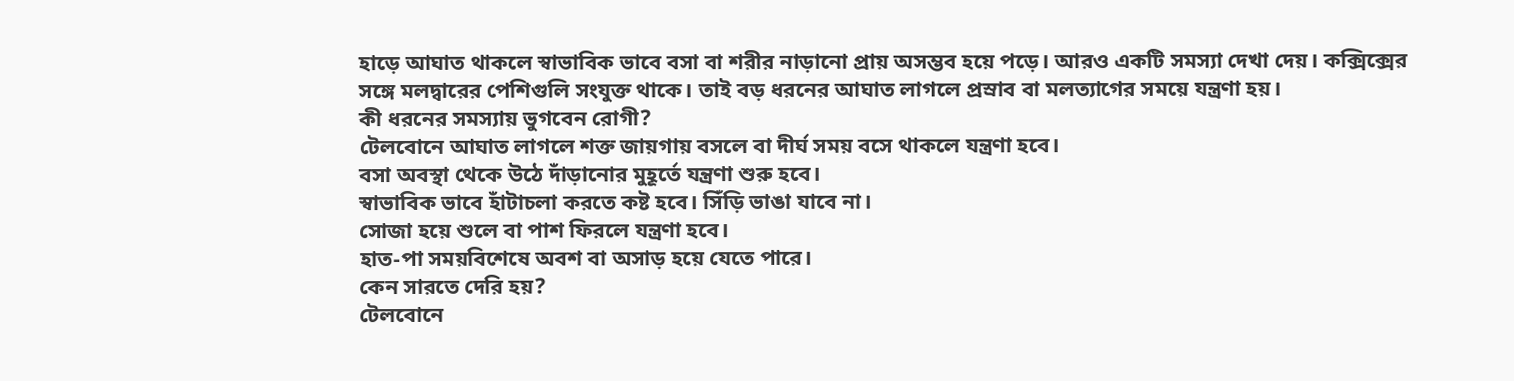হাড়ে আঘাত থাকলে স্বাভাবিক ভাবে বসা বা শরীর নাড়ানো প্রায় অসম্ভব হয়ে পড়ে। আরও একটি সমস্যা দেখা দেয়। কক্সিক্সের সঙ্গে মলদ্বারের পেশিগুলি সংযুক্ত থাকে। তাই বড় ধরনের আঘাত লাগলে প্রস্রাব বা মলত্যাগের সময়ে যন্ত্রণা হয়।
কী ধরনের সমস্যায় ভুগবেন রোগী?
টেলবোনে আঘাত লাগলে শক্ত জায়গায় বসলে বা দীর্ঘ সময় বসে থাকলে যন্ত্রণা হবে।
বসা অবস্থা থেকে উঠে দাঁড়ানোর মুহূর্তে যন্ত্রণা শুরু হবে।
স্বাভাবিক ভাবে হাঁটাচলা করতে কষ্ট হবে। সিঁড়ি ভাঙা যাবে না।
সোজা হয়ে শুলে বা পাশ ফিরলে যন্ত্রণা হবে।
হাত-পা সময়বিশেষে অবশ বা অসাড় হয়ে যেতে পারে।
কেন সারতে দেরি হয়?
টেলবোনে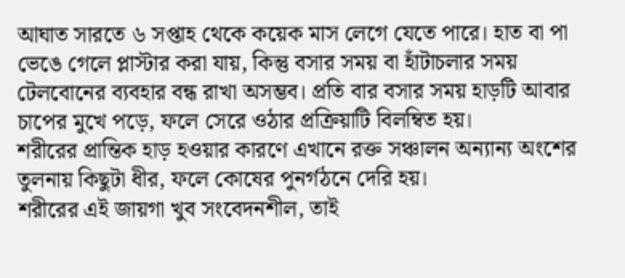আঘাত সারতে ৬ সপ্তাহ থেকে কয়েক মাস লেগে যেতে পারে। হাত বা পা ভেঙে গেলে প্লাস্টার করা যায়, কিন্তু বসার সময় বা হাঁটাচলার সময় টেলবোনের ব্যবহার বন্ধ রাখা অসম্ভব। প্রতি বার বসার সময় হাড়টি আবার চাপের মুখে পড়ে, ফলে সেরে ওঠার প্রক্রিয়াটি বিলম্বিত হয়।
শরীরের প্রান্তিক হাড় হওয়ার কারণে এখানে রক্ত সঞ্চালন অন্যান্য অংশের তুলনায় কিছুটা ধীর, ফলে কোষের পুনর্গঠনে দেরি হয়।
শরীরের এই জায়গা খুব সংবেদনশীল, তাই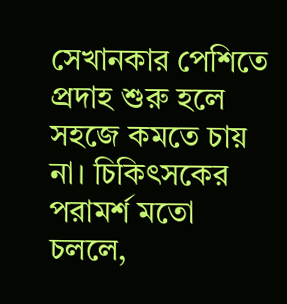সেখানকার পেশিতে প্রদাহ শুরু হলে সহজে কমতে চায় না। চিকিৎসকের পরামর্শ মতো চললে,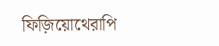ফিজ়িয়োথেরাপি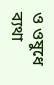ও ওষুধে ব্যথা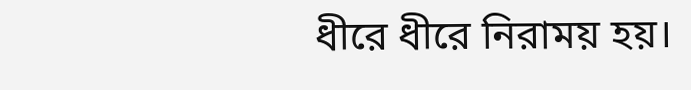ধীরে ধীরে নিরাময় হয়।